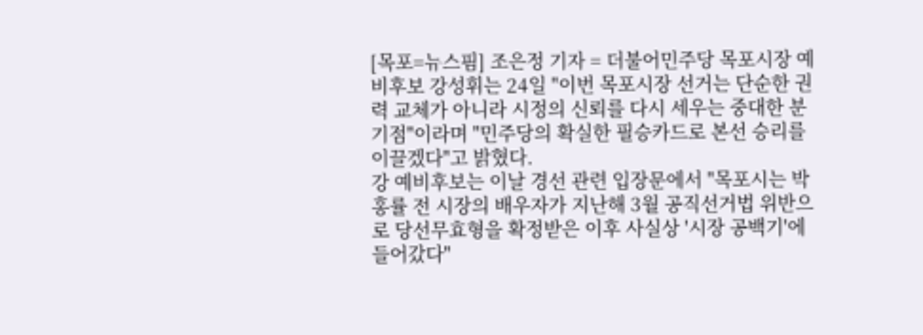[목포=뉴스핌] 조은정 기자 = 더불어민주당 목포시장 예비후보 강성휘는 24일 "이번 목포시장 선거는 단순한 권력 교체가 아니라 시정의 신뢰를 다시 세우는 중대한 분기점"이라며 "민주당의 확실한 필승카드로 본선 승리를 이끌겠다"고 밝혔다.
강 예비후보는 이날 경선 관련 입장문에서 "목포시는 박홍률 전 시장의 배우자가 지난해 3월 공직선거법 위반으로 당선무효형을 확정받은 이후 사실상 '시장 공백기'에 들어갔다"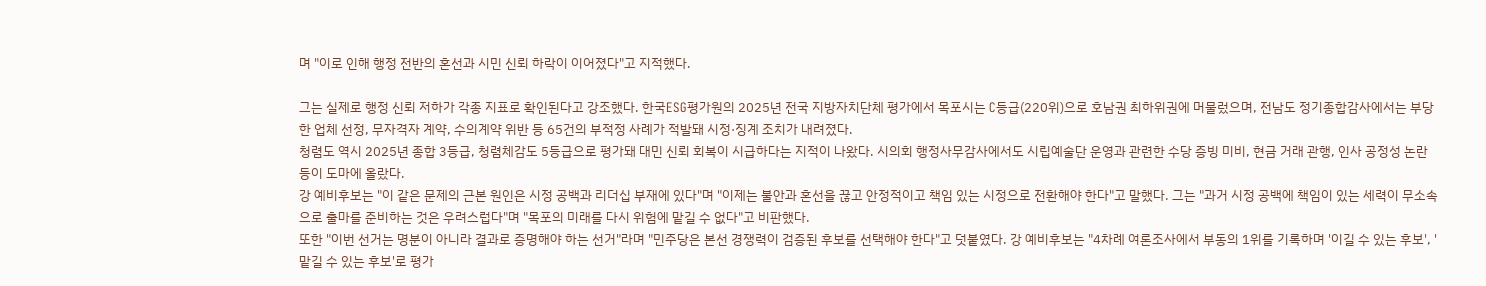며 "이로 인해 행정 전반의 혼선과 시민 신뢰 하락이 이어졌다"고 지적했다.

그는 실제로 행정 신뢰 저하가 각종 지표로 확인된다고 강조했다. 한국ESG평가원의 2025년 전국 지방자치단체 평가에서 목포시는 C등급(220위)으로 호남권 최하위권에 머물렀으며, 전남도 정기종합감사에서는 부당한 업체 선정, 무자격자 계약, 수의계약 위반 등 65건의 부적정 사례가 적발돼 시정·징계 조치가 내려졌다.
청렴도 역시 2025년 종합 3등급, 청렴체감도 5등급으로 평가돼 대민 신뢰 회복이 시급하다는 지적이 나왔다. 시의회 행정사무감사에서도 시립예술단 운영과 관련한 수당 증빙 미비, 현금 거래 관행, 인사 공정성 논란 등이 도마에 올랐다.
강 예비후보는 "이 같은 문제의 근본 원인은 시정 공백과 리더십 부재에 있다"며 "이제는 불안과 혼선을 끊고 안정적이고 책임 있는 시정으로 전환해야 한다"고 말했다. 그는 "과거 시정 공백에 책임이 있는 세력이 무소속으로 출마를 준비하는 것은 우려스럽다"며 "목포의 미래를 다시 위험에 맡길 수 없다"고 비판했다.
또한 "이번 선거는 명분이 아니라 결과로 증명해야 하는 선거"라며 "민주당은 본선 경쟁력이 검증된 후보를 선택해야 한다"고 덧붙였다. 강 예비후보는 "4차례 여론조사에서 부동의 1위를 기록하며 '이길 수 있는 후보', '맡길 수 있는 후보'로 평가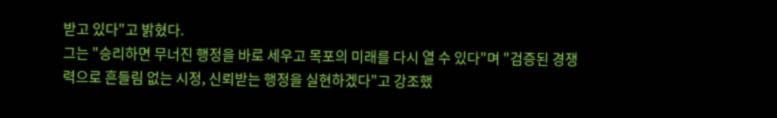받고 있다"고 밝혔다.
그는 "승리하면 무너진 행정을 바로 세우고 목포의 미래를 다시 열 수 있다"며 "검증된 경쟁력으로 흔들림 없는 시정, 신뢰받는 행정을 실현하겠다"고 강조했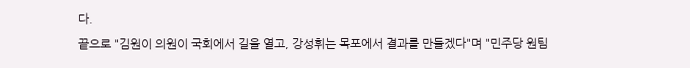다.
끝으로 "김원이 의원이 국회에서 길을 열고, 강성휘는 목포에서 결과를 만들겠다"며 "민주당 원팀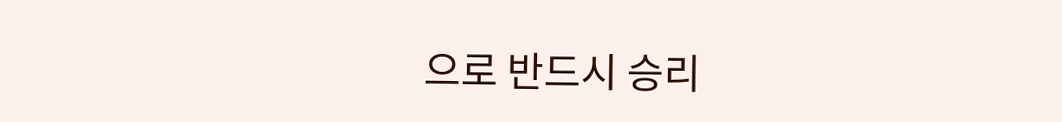으로 반드시 승리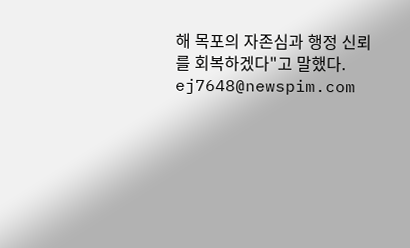해 목포의 자존심과 행정 신뢰를 회복하겠다"고 말했다.
ej7648@newspim.com